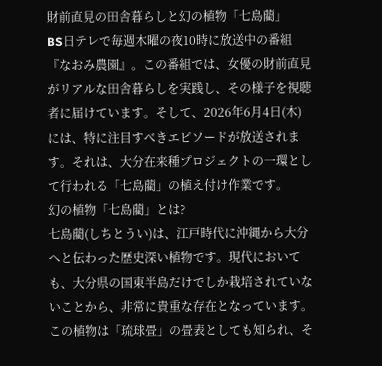財前直見の田舎暮らしと幻の植物「七島藺」
BS日テレで毎週木曜の夜10時に放送中の番組『なおみ農園』。この番組では、女優の財前直見がリアルな田舎暮らしを実践し、その様子を視聴者に届けています。そして、2026年6月4日(木)には、特に注目すべきエピソードが放送されます。それは、大分在来種プロジェクトの一環として行われる「七島藺」の植え付け作業です。
幻の植物「七島藺」とは?
七島藺(しちとうい)は、江戸時代に沖縄から大分へと伝わった歴史深い植物です。現代においても、大分県の国東半島だけでしか栽培されていないことから、非常に貴重な存在となっています。この植物は「琉球畳」の畳表としても知られ、そ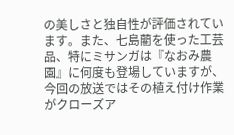の美しさと独自性が評価されています。また、七島藺を使った工芸品、特にミサンガは『なおみ農園』に何度も登場していますが、今回の放送ではその植え付け作業がクローズア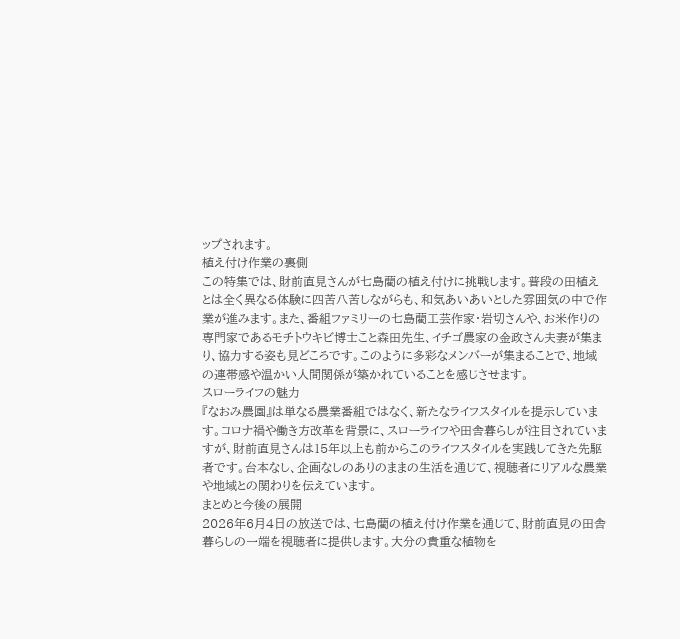ップされます。
植え付け作業の裏側
この特集では、財前直見さんが七島藺の植え付けに挑戦します。普段の田植えとは全く異なる体験に四苦八苦しながらも、和気あいあいとした雰囲気の中で作業が進みます。また、番組ファミリーの七島藺工芸作家・岩切さんや、お米作りの専門家であるモチトウキビ博士こと森田先生、イチゴ農家の金政さん夫妻が集まり、協力する姿も見どころです。このように多彩なメンバーが集まることで、地域の連帯感や温かい人間関係が築かれていることを感じさせます。
スローライフの魅力
『なおみ農園』は単なる農業番組ではなく、新たなライフスタイルを提示しています。コロナ禍や働き方改革を背景に、スローライフや田舎暮らしが注目されていますが、財前直見さんは15年以上も前からこのライフスタイルを実践してきた先駆者です。台本なし、企画なしのありのままの生活を通じて、視聴者にリアルな農業や地域との関わりを伝えています。
まとめと今後の展開
2026年6月4日の放送では、七島藺の植え付け作業を通じて、財前直見の田舎暮らしの一端を視聴者に提供します。大分の貴重な植物を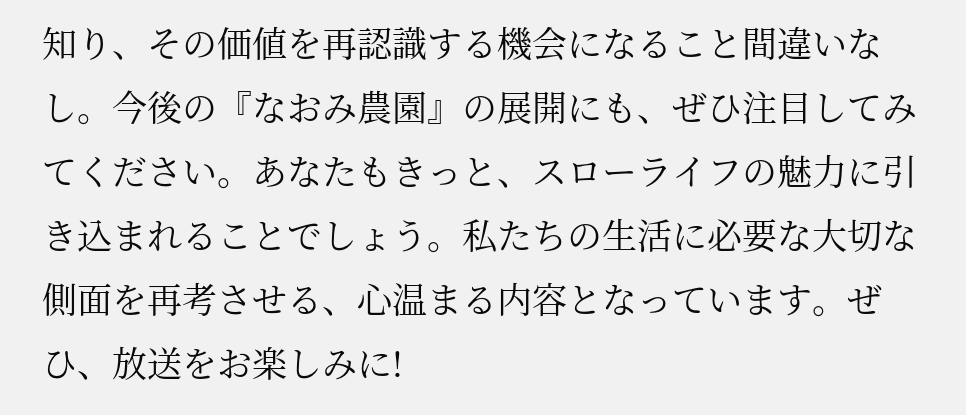知り、その価値を再認識する機会になること間違いなし。今後の『なおみ農園』の展開にも、ぜひ注目してみてください。あなたもきっと、スローライフの魅力に引き込まれることでしょう。私たちの生活に必要な大切な側面を再考させる、心温まる内容となっています。ぜひ、放送をお楽しみに!